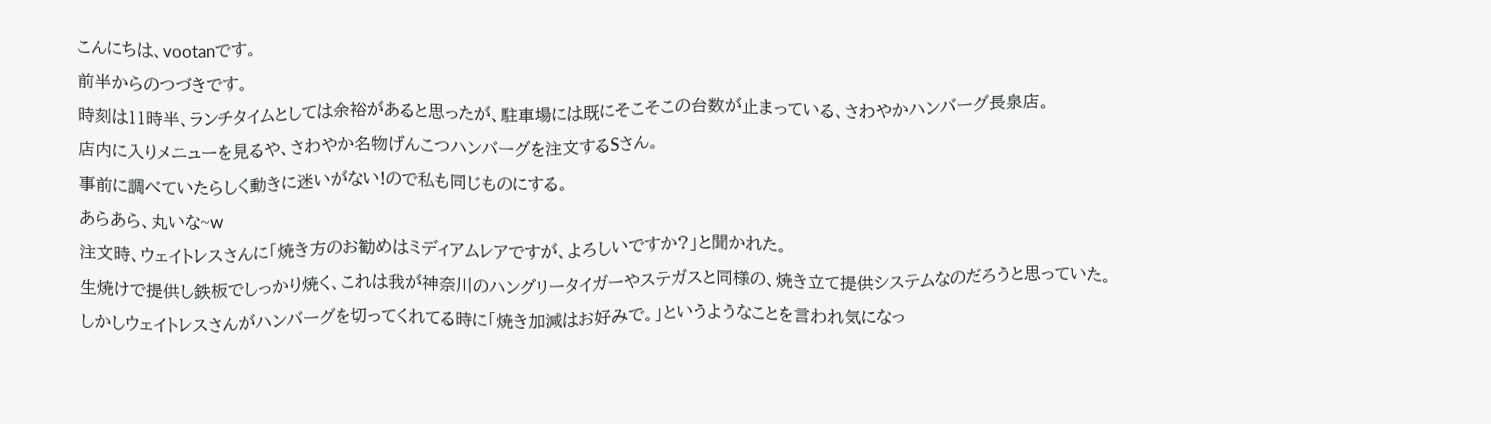こんにちは、vootanです。
前半からのつづきです。
時刻は11時半、ランチタイムとしては余裕があると思ったが、駐車場には既にそこそこの台数が止まっている、さわやかハンバーグ長泉店。
店内に入りメニューを見るや、さわやか名物げんこつハンバーグを注文するSさん。
事前に調べていたらしく動きに迷いがない!ので私も同じものにする。
あらあら、丸いな~w
注文時、ウェイトレスさんに「焼き方のお勧めはミディアムレアですが、よろしいですか?」と聞かれた。
生焼けで提供し鉄板でしっかり焼く、これは我が神奈川のハングリータイガーやステガスと同様の、焼き立て提供システムなのだろうと思っていた。
しかしウェイトレスさんがハンバーグを切ってくれてる時に「焼き加減はお好みで。」というようなことを言われ気になっ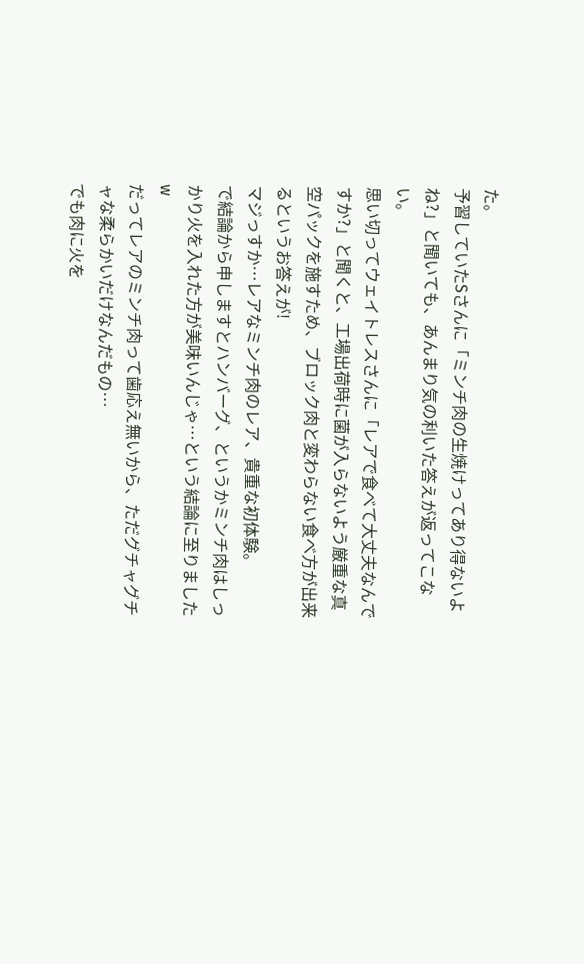た。
予習していたSさんに「ミンチ肉の生焼けってあり得ないよね?」と聞いても、あんまり気の利いた答えが返ってこない。
思い切ってウェイトレスさんに「レアで食べて大丈夫なんですか?」と聞くと、工場出荷時に菌が入らないよう厳重な真空パックを施すため、ブロック肉と変わらない食べ方が出来るというお答えが!
マジっすか…レアなミンチ肉のレア、貴重な初体験。
で結論から申しますとハンバーグ、というかミンチ肉はしっかり火を入れた方が美味いんじゃ…という結論に至りましたw
だってレアのミンチ肉って歯応え無いから、ただグチャグチャな柔らかいだけなんだもの…
でも肉に火を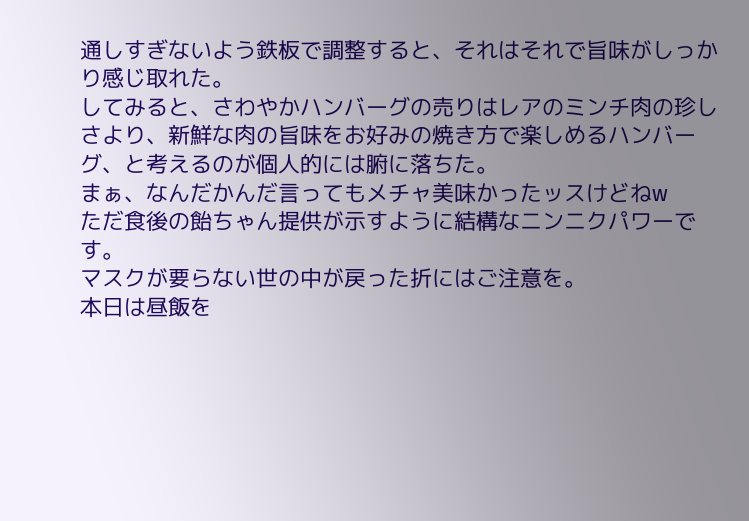通しすぎないよう鉄板で調整すると、それはそれで旨味がしっかり感じ取れた。
してみると、さわやかハンバーグの売りはレアのミンチ肉の珍しさより、新鮮な肉の旨味をお好みの焼き方で楽しめるハンバーグ、と考えるのが個人的には腑に落ちた。
まぁ、なんだかんだ言ってもメチャ美味かったッスけどねw
ただ食後の飴ちゃん提供が示すように結構なニンニクパワーです。
マスクが要らない世の中が戻った折にはご注意を。
本日は昼飯を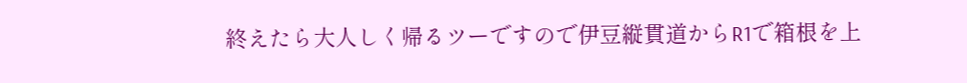終えたら大人しく帰るツーですので伊豆縦貫道からR1で箱根を上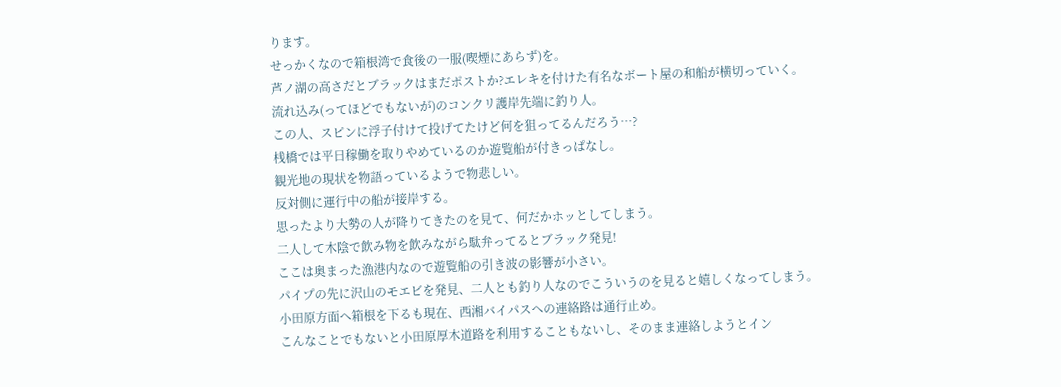ります。
せっかくなので箱根湾で食後の一服(喫煙にあらず)を。
芦ノ湖の高さだとブラックはまだポストか?エレキを付けた有名なボート屋の和船が横切っていく。
流れ込み(ってほどでもないが)のコンクリ護岸先端に釣り人。
この人、スピンに浮子付けて投げてたけど何を狙ってるんだろう…?
桟橋では平日稼働を取りやめているのか遊覧船が付きっぱなし。
観光地の現状を物語っているようで物悲しい。
反対側に運行中の船が接岸する。
思ったより大勢の人が降りてきたのを見て、何だかホッとしてしまう。
二人して木陰で飲み物を飲みながら駄弁ってるとブラック発見!
ここは奥まった漁港内なので遊覧船の引き波の影響が小さい。
パイプの先に沢山のモエビを発見、二人とも釣り人なのでこういうのを見ると嬉しくなってしまう。
小田原方面へ箱根を下るも現在、西湘バイパスへの連絡路は通行止め。
こんなことでもないと小田原厚木道路を利用することもないし、そのまま連絡しようとイン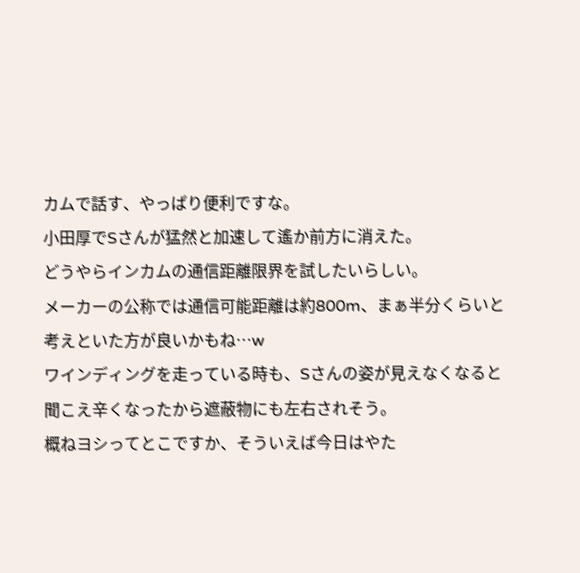カムで話す、やっぱり便利ですな。
小田厚でSさんが猛然と加速して遙か前方に消えた。
どうやらインカムの通信距離限界を試したいらしい。
メーカーの公称では通信可能距離は約800m、まぁ半分くらいと考えといた方が良いかもね…w
ワインディングを走っている時も、Sさんの姿が見えなくなると聞こえ辛くなったから遮蔽物にも左右されそう。
概ねヨシってとこですか、そういえば今日はやた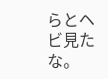らとヘビ見たな。